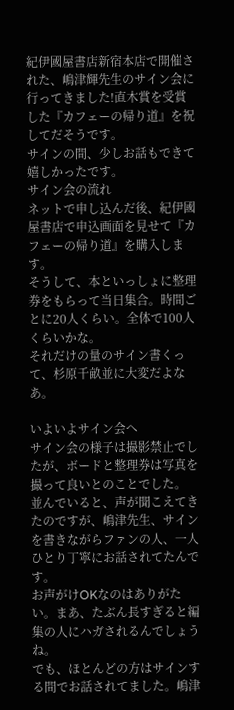紀伊國屋書店新宿本店で開催された、嶋津輝先生のサイン会に行ってきました!直木賞を受賞した『カフェーの帰り道』を祝してだそうです。
サインの間、少しお話もできて嬉しかったです。
サイン会の流れ
ネットで申し込んだ後、紀伊國屋書店で申込画面を見せて『カフェーの帰り道』を購入します。
そうして、本といっしょに整理券をもらって当日集合。時間ごとに20人くらい。全体で100人くらいかな。
それだけの量のサイン書くって、杉原千畝並に大変だよなあ。

いよいよサイン会へ
サイン会の様子は撮影禁止でしたが、ボードと整理券は写真を撮って良いとのことでした。
並んでいると、声が聞こえてきたのですが、嶋津先生、サインを書きながらファンの人、一人ひとり丁寧にお話されてたんです。
お声がけOKなのはありがたい。まあ、たぶん長すぎると編集の人にハガされるんでしょうね。
でも、ほとんどの方はサインする間でお話されてました。嶋津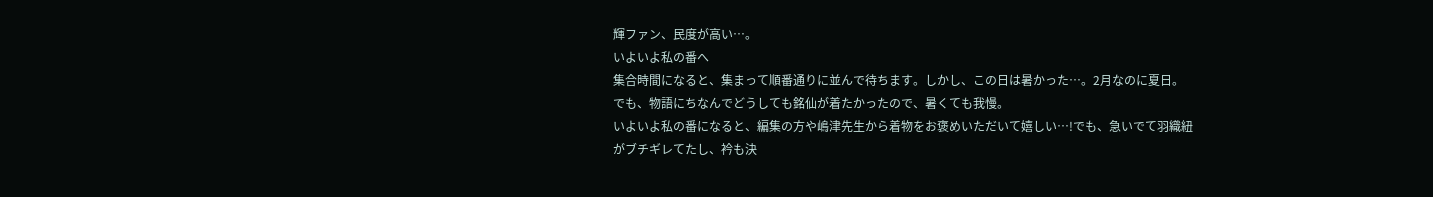輝ファン、民度が高い…。
いよいよ私の番へ
集合時間になると、集まって順番通りに並んで待ちます。しかし、この日は暑かった…。2月なのに夏日。
でも、物語にちなんでどうしても銘仙が着たかったので、暑くても我慢。
いよいよ私の番になると、編集の方や嶋津先生から着物をお褒めいただいて嬉しい…!でも、急いでて羽織紐がブチギレてたし、衿も決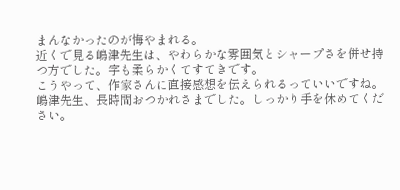まんなかったのが悔やまれる。
近くで見る嶋津先生は、やわらかな雰囲気とシャープさを併せ持つ方でした。字も柔らかくてすてきです。
こうやって、作家さんに直接感想を伝えられるっていいですね。
嶋津先生、長時間おつかれさまでした。しっかり手を休めてください。